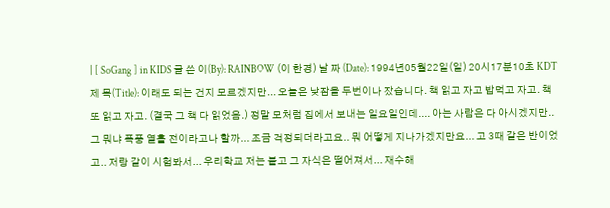| [ SoGang ] in KIDS 글 쓴 이(By): RAINBOW (이 한경) 날 짜 (Date): 1994년05월22일(일) 20시17분10초 KDT 제 목(Title): 이래도 되는 건지 모르겠지만... 오늘은 낮잠을 두번이나 잤습니다. 책 읽고 자고 밥먹고 자고. 책 또 읽고 자고. (결국 그 책 다 읽었음.) 정말 모처럼 집에서 보내는 일요일인데.... 아는 사람은 다 아시겠지만.. 그 뭐냐 폭풍 열흘 전이라고나 할까... 조금 걱정되더라고요.. 뭐 어떻게 지나가겠지만요... 고 3때 같은 반이었고.. 저랑 같이 시험봐서... 우리학교 저는 붙고 그 자식은 떨어져서... 재수해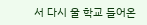서 다시 울 학교 들어온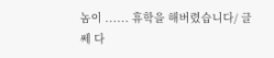놈이 ...... 휴학을 해버렸습니다/ 글쎄 다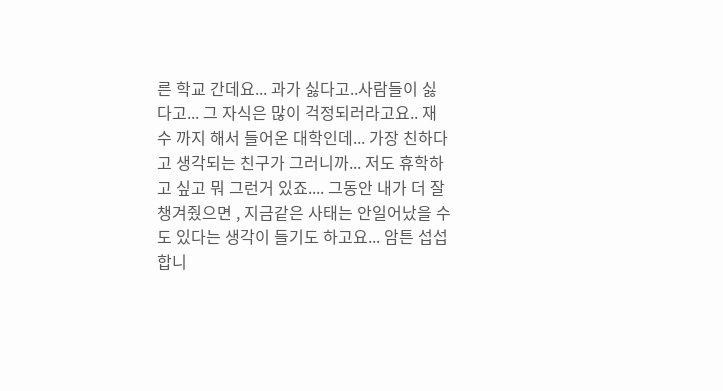른 학교 간데요... 과가 싫다고..사람들이 싫다고... 그 자식은 많이 걱정되러라고요.. 재수 까지 해서 들어온 대학인데... 가장 친하다고 생각되는 친구가 그러니까... 저도 휴학하고 싶고 뭐 그런거 있죠.... 그동안 내가 더 잘 챙겨줬으면 , 지금같은 사태는 안일어났을 수도 있다는 생각이 들기도 하고요... 암튼 섭섭합니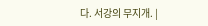다. 서강의 무지개. |